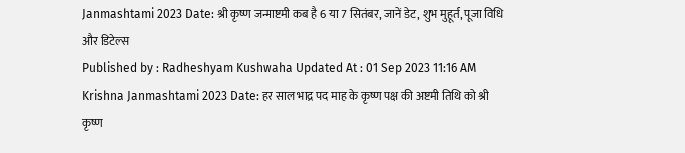Janmashtami 2023 Date: श्री कृष्ण जन्माष्टमी कब है 6 या 7 सितंबर, जानें डेट, शुभ मुहूर्त, पूजा विधि और डिटेल्स
Published by : Radheshyam Kushwaha Updated At : 01 Sep 2023 11:16 AM
Krishna Janmashtami 2023 Date: हर साल भाद्र पद माह के कृष्ण पक्ष की अष्टमी तिथि को श्री कृष्ण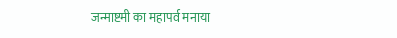जन्माष्टमी का महापर्व मनाया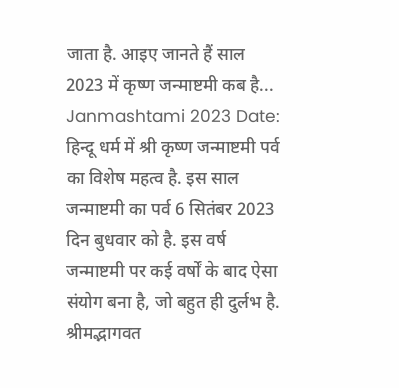जाता है. आइए जानते हैं साल 2023 में कृष्ण जन्माष्टमी कब है...
Janmashtami 2023 Date: हिन्दू धर्म में श्री कृष्ण जन्माष्टमी पर्व का विशेष महत्व है. इस साल जन्माष्टमी का पर्व 6 सितंबर 2023 दिन बुधवार को है. इस वर्ष जन्माष्टमी पर कई वर्षों के बाद ऐसा संयोग बना है, जो बहुत ही दुर्लभ है. श्रीमद्भागवत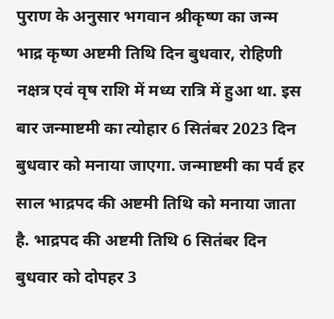पुराण के अनुसार भगवान श्रीकृष्ण का जन्म भाद्र कृष्ण अष्टमी तिथि दिन बुधवार, रोहिणी नक्षत्र एवं वृष राशि में मध्य रात्रि में हुआ था. इस बार जन्माष्टमी का त्योहार 6 सितंबर 2023 दिन बुधवार को मनाया जाएगा. जन्माष्टमी का पर्व हर साल भाद्रपद की अष्टमी तिथि को मनाया जाता है. भाद्रपद की अष्टमी तिथि 6 सितंबर दिन बुधवार को दोपहर 3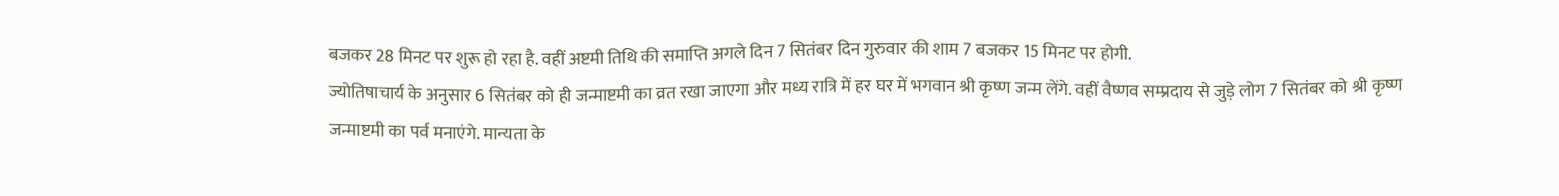बजकर 28 मिनट पर शुरू हो रहा है. वहीं अष्टमी तिथि की समाप्ति अगले दिन 7 सितंबर दिन गुरुवार की शाम 7 बजकर 15 मिनट पर होगी.
ज्योतिषाचार्य के अनुसार 6 सितंबर को ही जन्माष्टमी का व्रत रखा जाएगा और मध्य रात्रि में हर घर में भगवान श्री कृष्ण जन्म लेंगे. वहीं वैष्णव सम्प्रदाय से जुड़े लोग 7 सितंबर को श्री कृष्ण जन्माष्टमी का पर्व मनाएंगे. मान्यता के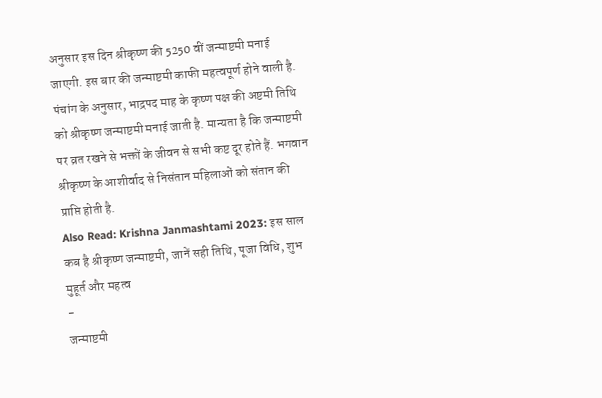अनुसार इस दिन श्रीकृष्ण की 5250 वीं जन्माष्टमी मनाई जाएगी. इस बार की जन्माष्टमी काफी महत्वपूर्ण होने वाली है. पंचांग के अनुसार, भाद्रपद माह के कृष्ण पक्ष की अष्टमी तिथि को श्रीकृष्ण जन्माष्टमी मनाई जाती है. मान्यता है कि जन्माष्टमी पर व्रत रखने से भक्तों के जीवन से सभी कष्ट दूर होते हैं. भगवान श्रीकृष्ण के आशीर्वाद से निसंतान महिलाओं को संतान की प्राप्ति होती है.
Also Read: Krishna Janmashtami 2023: इस साल कब है श्रीकृष्ण जन्माष्टमी, जानें सही तिथि, पूजा विधि, शुभ मुहूर्त और महत्व
-
जन्माष्टमी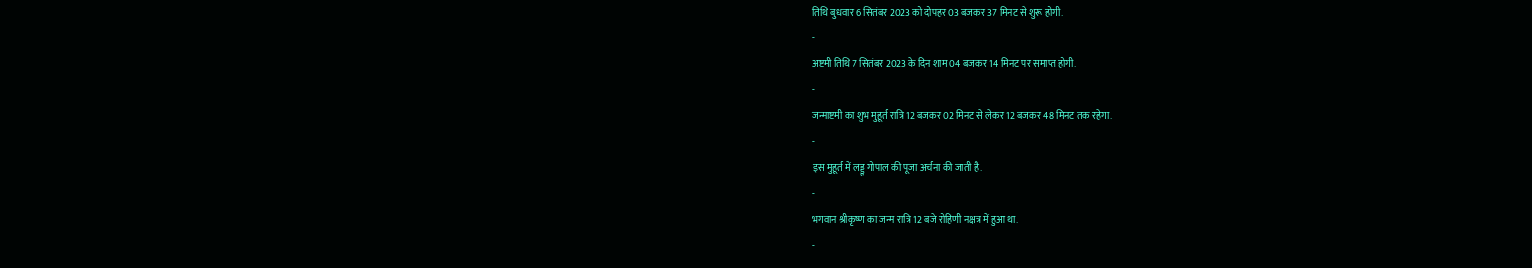तिथि बुधवार 6 सितंबर 2023 को दोपहर 03 बजकर 37 मिनट से शुरू होगी.
-
अष्टमी तिथि 7 सितंबर 2023 के दिन शाम 04 बजकर 14 मिनट पर समाप्त होगी.
-
जन्माष्टमी का शुभ मुहूर्त रात्रि 12 बजकर 02 मिनट से लेकर 12 बजकर 48 मिनट तक रहेगा.
-
इस मुहूर्त में लड्डू गोपाल की पूजा अर्चना की जाती है.
-
भगवान श्रीकृष्ण का जन्म रात्रि 12 बजे रोहिणी नक्षत्र में हुआ था.
-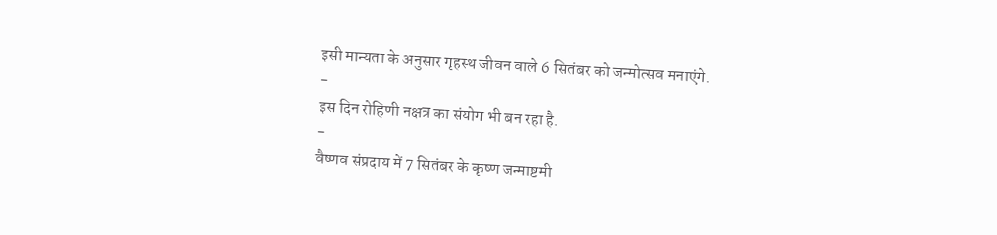इसी मान्यता के अनुसार गृहस्थ जीवन वाले 6 सितंबर को जन्मोत्सव मनाएंगे.
-
इस दिन रोहिणी नक्षत्र का संयोग भी बन रहा है.
-
वैष्णव संप्रदाय में 7 सितंबर के कृष्ण जन्माष्टमी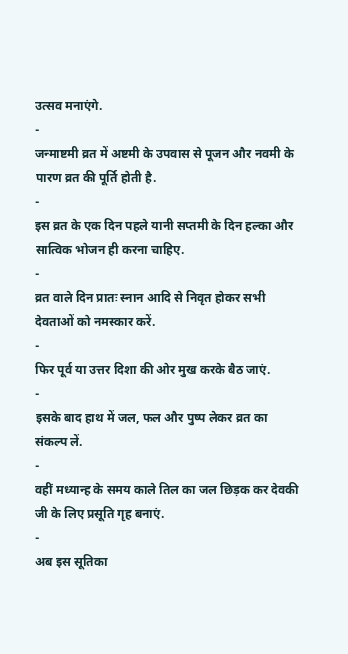उत्सव मनाएंगे.
-
जन्माष्टमी व्रत में अष्टमी के उपवास से पूजन और नवमी के पारण व्रत की पूर्ति होती है.
-
इस व्रत के एक दिन पहले यानी सप्तमी के दिन हल्का और सात्विक भोजन ही करना चाहिए.
-
व्रत वाले दिन प्रातः स्नान आदि से निवृत होकर सभी देवताओं को नमस्कार करें.
-
फिर पूर्व या उत्तर दिशा की ओर मुख करके बैठ जाएं.
-
इसके बाद हाथ में जल, फल और पुष्प लेकर व्रत का संकल्प लें.
-
वहीं मध्यान्ह के समय काले तिल का जल छिड़क कर देवकी जी के लिए प्रसूति गृह बनाएं.
-
अब इस सूतिका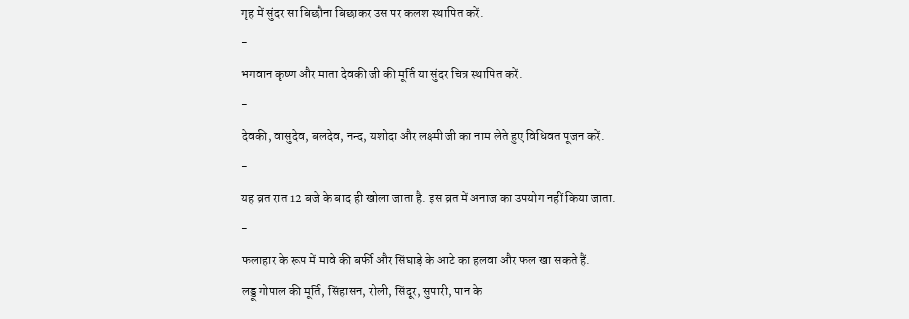गृह में सुंदर सा बिछौना बिछाकर उस पर कलश स्थापित करें.
-
भगवान कृष्ण और माता देवकी जी की मूर्ति या सुंदर चित्र स्थापित करें.
-
देवकी, वासुदेव, बलदेव, नन्द, यशोदा और लक्ष्मी जी का नाम लेते हुए विधिवत पूजन करें.
-
यह व्रत रात 12 बजे के बाद ही खोला जाता है. इस व्रत में अनाज का उपयोग नहीं किया जाता.
-
फलाहार के रूप में मावे की बर्फी और सिंघाड़े के आटे का हलवा और फल खा सकते हैं.
लड्डू गोपाल की मूर्ति, सिंहासन, रोली, सिंदूर, सुपारी, पान के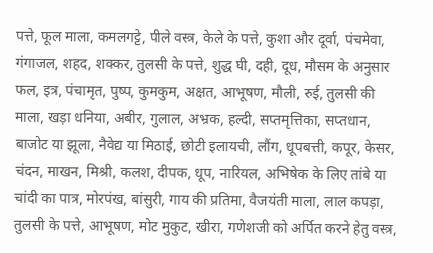पत्ते, फूल माला, कमलगट्टे, पीले वस्त्र, केले के पत्ते, कुशा और दूर्वा, पंचमेवा, गंगाजल, शहद, शक्कर, तुलसी के पत्ते, शुद्ध घी, दही, दूध, मौसम के अनुसार फल, इत्र, पंचामृत, पुष्प, कुमकुम, अक्षत, आभूषण, मौली, रुई, तुलसी की माला, खड़ा धनिया, अबीर, गुलाल, अभ्रक, हल्दी, सप्तमृत्तिका, सप्तधान, बाजोट या झूला, नैवेद्य या मिठाई, छोटी इलायची, लौंग, धूपबत्ती, कपूर, केसर, चंदन, माखन, मिश्री, कलश, दीपक, धूप, नारियल, अभिषेक के लिए तांबे या चांदी का पात्र, मोरपंख, बांसुरी, गाय की प्रतिमा, वैजयंती माला, लाल कपड़ा, तुलसी के पत्ते, आभूषण, मोट मुकुट, खीरा, गणेशजी को अर्पित करने हेतु वस्त्र,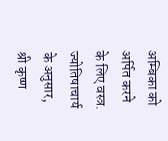अम्बिका को अर्पित करने के लिए वस्त्र.
ज्योतिषाचार्य के अनुसार, श्री कृष्ण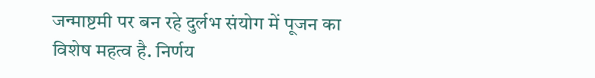जन्माष्टमी पर बन रहे दुर्लभ संयोग में पूजन का विशेष महत्व है. निर्णय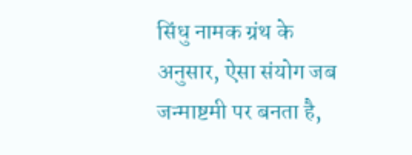सिंधु नामक ग्रंथ के अनुसार, ऐसा संयोग जब जन्माष्टमी पर बनता है,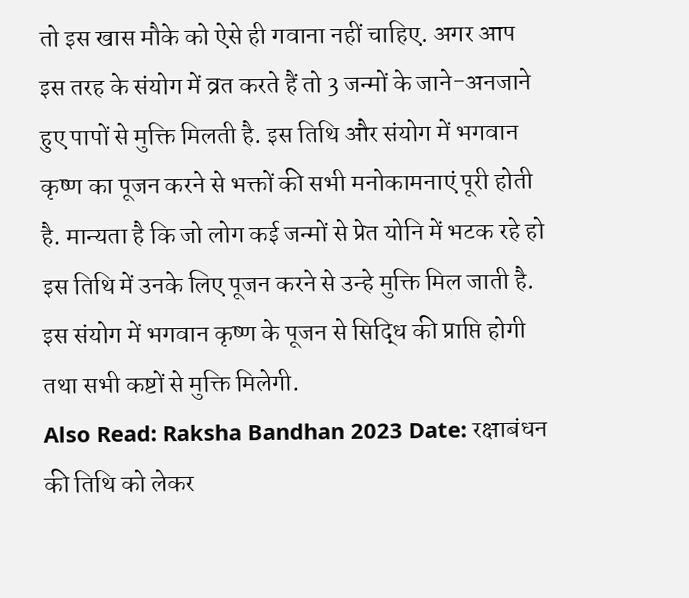तो इस खास मौके को ऐसे ही गवाना नहीं चाहिए. अगर आप इस तरह के संयोग में व्रत करते हैं तो 3 जन्मों के जाने-अनजाने हुए पापों से मुक्ति मिलती है. इस तिथि और संयोग में भगवान कृष्ण का पूजन करने से भक्तों की सभी मनोकामनाएं पूरी होती है. मान्यता है कि जो लोग कई जन्मों से प्रेत योनि में भटक रहे हो इस तिथि में उनके लिए पूजन करने से उन्हे मुक्ति मिल जाती है. इस संयोग में भगवान कृष्ण के पूजन से सिद्धि की प्राप्ति होगी तथा सभी कष्टों से मुक्ति मिलेगी.
Also Read: Raksha Bandhan 2023 Date: रक्षाबंधन की तिथि को लेकर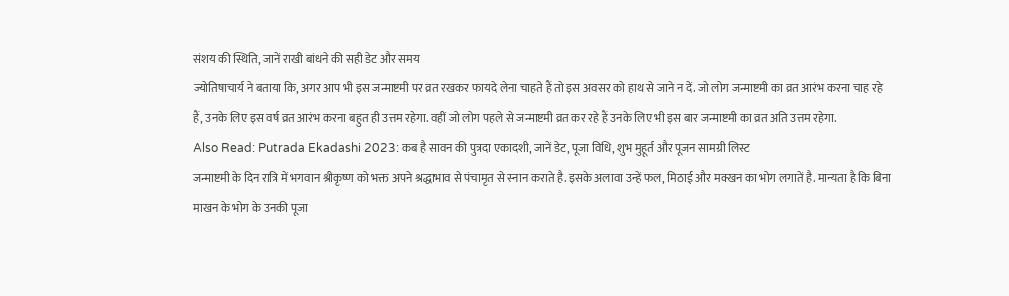संशय की स्थिति, जानें राखी बांधने की सही डेट और समय
ज्योतिषाचार्य ने बताया कि, अगर आप भी इस जन्माष्टमी पर व्रत रखकर फायदे लेना चाहते हैं तो इस अवसर को हाथ से जाने न दें. जो लोग जन्माष्टमी का व्रत आरंभ करना चाह रहे हैं, उनके लिए इस वर्ष व्रत आरंभ करना बहुत ही उत्तम रहेगा. वहीं जो लोग पहले से जन्माष्टमी व्रत कर रहे हैं उनके लिए भी इस बार जन्माष्टमी का व्रत अति उत्तम रहेगा.
Also Read: Putrada Ekadashi 2023: कब है सावन की पुत्रदा एकादशी, जानें डेट, पूजा विधि, शुभ मुहूर्त और पूजन सामग्री लिस्ट
जन्माष्टमी के दिन रात्रि में भगवान श्रीकृष्ण को भक्त अपने श्रद्धाभाव से पंचामृत से स्नान कराते है. इसके अलावा उन्हें फल, मिठाई और मक्खन का भोग लगातें है. मान्यता है कि बिना माखन के भोग के उनकी पूजा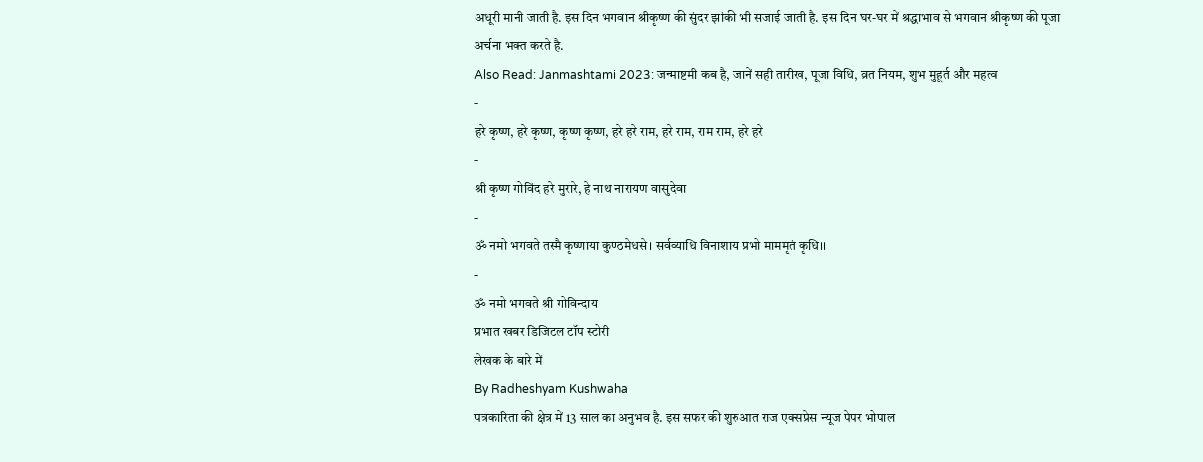अधूरी मानी जाती है. इस दिन भगवान श्रीकृष्ण की सुंदर झांकी भी सजाई जाती है. इस दिन घर-घर में श्रद्धाभाव से भगवान श्रीकृष्ण की पूजा अर्चना भक्त करते है.
Also Read: Janmashtami 2023: जन्माष्टमी कब है, जानें सही तारीख, पूजा विधि, व्रत नियम, शुभ मुहूर्त और महत्व
-
हरे कृष्ण, हरे कृष्ण, कृष्ण कृष्ण, हरे हरे राम, हरे राम, राम राम, हरे हरे
-
श्री कृष्ण गोविंद हरे मुरारे, हे नाथ नारायण वासुदेवा
-
ॐ नमो भगवते तस्मै कृष्णाया कुण्ठमेधसे। सर्वव्याधि विनाशाय प्रभो माममृतं कृधि।।
-
ॐ नमो भगवते श्री गोविन्दाय
प्रभात खबर डिजिटल टॉप स्टोरी
लेखक के बारे में
By Radheshyam Kushwaha
पत्रकारिता की क्षेत्र में 13 साल का अनुभव है. इस सफर की शुरुआत राज एक्सप्रेस न्यूज पेपर भोपाल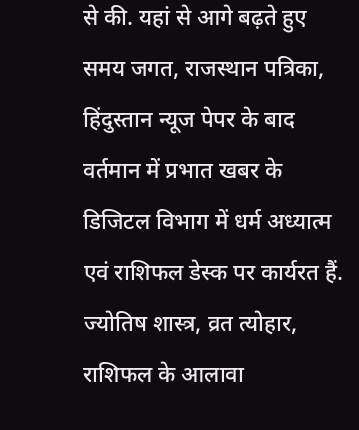से की. यहां से आगे बढ़ते हुए समय जगत, राजस्थान पत्रिका, हिंदुस्तान न्यूज पेपर के बाद वर्तमान में प्रभात खबर के डिजिटल विभाग में धर्म अध्यात्म एवं राशिफल डेस्क पर कार्यरत हैं. ज्योतिष शास्त्र, व्रत त्योहार, राशिफल के आलावा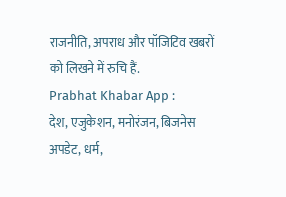राजनीति, अपराध और पॉजिटिव खबरों को लिखने में रुचि हैं.
Prabhat Khabar App :
देश, एजुकेशन, मनोरंजन, बिजनेस अपडेट, धर्म,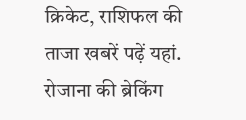क्रिकेट, राशिफल की ताजा खबरें पढ़ें यहां. रोजाना की ब्रेकिंग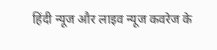हिंदी न्यूज और लाइव न्यूज कवरेज के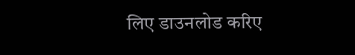लिए डाउनलोड करिए